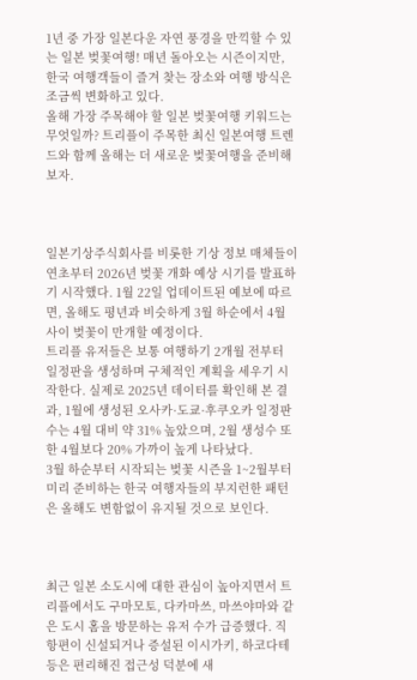1년 중 가장 일본다운 자연 풍경을 만끽할 수 있는 일본 벚꽃여행! 매년 돌아오는 시즌이지만, 한국 여행객들이 즐겨 찾는 장소와 여행 방식은 조금씩 변화하고 있다.
올해 가장 주목해야 할 일본 벚꽃여행 키워드는 무엇일까? 트리플이 주목한 최신 일본여행 트렌드와 함께 올해는 더 새로운 벚꽃여행을 준비해보자.



일본기상주식회사를 비롯한 기상 정보 매체들이 연초부터 2026년 벚꽃 개화 예상 시기를 발표하기 시작했다. 1월 22일 업데이트된 예보에 따르면, 올해도 평년과 비슷하게 3월 하순에서 4월 사이 벚꽃이 만개할 예정이다.
트리플 유저들은 보통 여행하기 2개월 전부터 일정판을 생성하며 구체적인 계획을 세우기 시작한다. 실제로 2025년 데이터를 확인해 본 결과, 1월에 생성된 오사카·도쿄·후쿠오카 일정판 수는 4월 대비 약 31% 높았으며, 2월 생성수 또한 4월보다 20% 가까이 높게 나타났다.
3월 하순부터 시작되는 벚꽃 시즌을 1~2월부터 미리 준비하는 한국 여행자들의 부지런한 패턴은 올해도 변함없이 유지될 것으로 보인다.



최근 일본 소도시에 대한 관심이 높아지면서 트리플에서도 구마모토, 다카마쓰, 마쓰야마와 같은 도시 홈을 방문하는 유저 수가 급증했다. 직항편이 신설되거나 증설된 이시가키, 하코다테 등은 편리해진 접근성 덕분에 새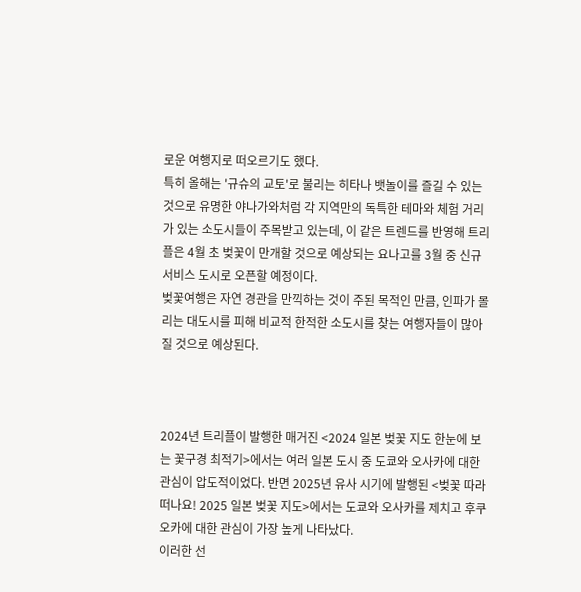로운 여행지로 떠오르기도 했다.
특히 올해는 '규슈의 교토'로 불리는 히타나 뱃놀이를 즐길 수 있는 것으로 유명한 야나가와처럼 각 지역만의 독특한 테마와 체험 거리가 있는 소도시들이 주목받고 있는데, 이 같은 트렌드를 반영해 트리플은 4월 초 벚꽃이 만개할 것으로 예상되는 요나고를 3월 중 신규 서비스 도시로 오픈할 예정이다.
벚꽃여행은 자연 경관을 만끽하는 것이 주된 목적인 만큼, 인파가 몰리는 대도시를 피해 비교적 한적한 소도시를 찾는 여행자들이 많아질 것으로 예상된다.



2024년 트리플이 발행한 매거진 <2024 일본 벚꽃 지도 한눈에 보는 꽃구경 최적기>에서는 여러 일본 도시 중 도쿄와 오사카에 대한 관심이 압도적이었다. 반면 2025년 유사 시기에 발행된 <벚꽃 따라 떠나요! 2025 일본 벚꽃 지도>에서는 도쿄와 오사카를 제치고 후쿠오카에 대한 관심이 가장 높게 나타났다.
이러한 선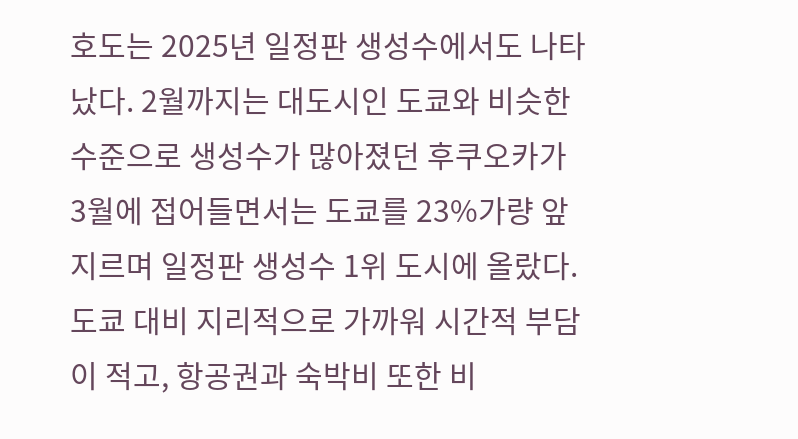호도는 2025년 일정판 생성수에서도 나타났다. 2월까지는 대도시인 도쿄와 비슷한 수준으로 생성수가 많아졌던 후쿠오카가 3월에 접어들면서는 도쿄를 23%가량 앞지르며 일정판 생성수 1위 도시에 올랐다.
도쿄 대비 지리적으로 가까워 시간적 부담이 적고, 항공권과 숙박비 또한 비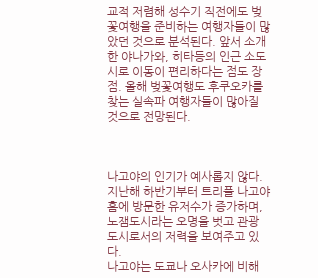교적 저렴해 성수기 직전에도 벚꽃여행을 준비하는 여행자들이 많았던 것으로 분석된다. 앞서 소개한 야나가와, 히타등의 인근 소도시로 이동이 편리하다는 점도 장점. 올해 벚꽃여행도 후쿠오카를 찾는 실속파 여행자들이 많아질 것으로 전망된다.



나고야의 인기가 예사롭지 않다. 지난해 하반기부터 트리플 나고야 홈에 방문한 유저수가 증가하며, 노잼도시라는 오명을 벗고 관광 도시로서의 저력을 보여주고 있다.
나고야는 도쿄나 오사카에 비해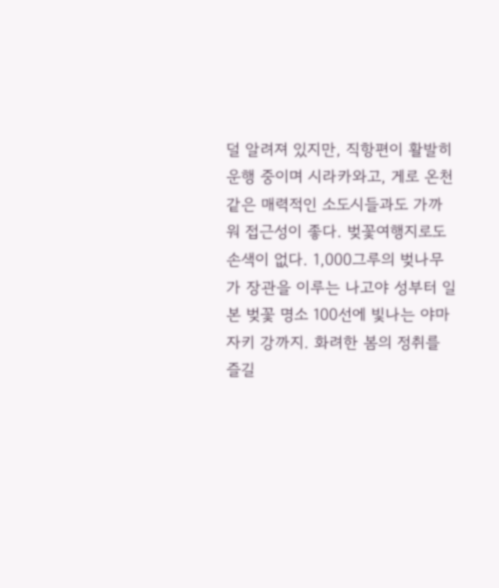덜 알려져 있지만, 직항편이 활발히 운행 중이며 시라카와고, 게로 온천같은 매력적인 소도시들과도 가까워 접근성이 좋다. 벚꽃여행지로도 손색이 없다. 1,000그루의 벚나무가 장관을 이루는 나고야 성부터 일본 벚꽃 명소 100선에 빛나는 야마자키 강까지. 화려한 봄의 정취를 즐길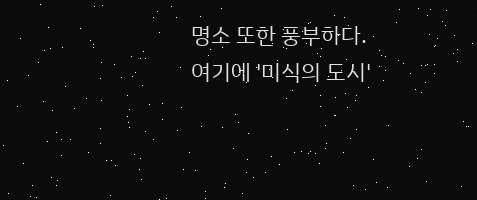명소 또한 풍부하다.
여기에 '미식의 도시'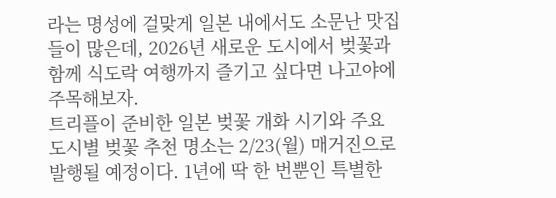라는 명성에 걸맞게 일본 내에서도 소문난 맛집들이 많은데, 2026년 새로운 도시에서 벚꽃과 함께 식도락 여행까지 즐기고 싶다면 나고야에 주목해보자.
트리플이 준비한 일본 벚꽃 개화 시기와 주요 도시별 벚꽃 추천 명소는 2/23(월) 매거진으로 발행될 예정이다. 1년에 딱 한 번뿐인 특별한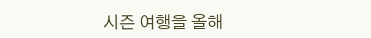시즌 여행을 올해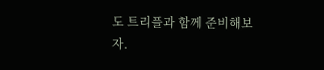도 트리플과 함께 준비해보자.